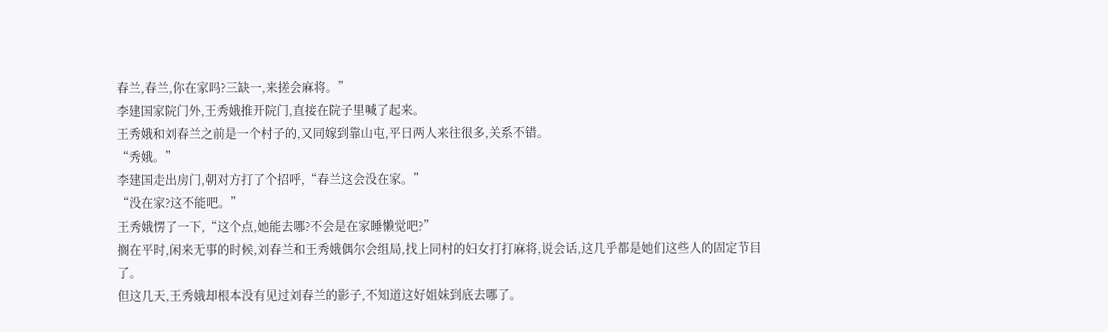春兰,春兰,你在家吗?三缺一,来搓会麻将。”
李建国家院门外,王秀娥推开院门,直接在院子里喊了起来。
王秀娥和刘春兰之前是一个村子的,又同嫁到靠山屯,平日两人来往很多,关系不错。
“秀娥。”
李建国走出房门,朝对方打了个招呼,“春兰这会没在家。”
“没在家?这不能吧。”
王秀娥愣了一下,“这个点,她能去哪?不会是在家睡懒觉吧?”
搁在平时,闲来无事的时候,刘春兰和王秀娥偶尔会组局,找上同村的妇女打打麻将,说会话,这几乎都是她们这些人的固定节目了。
但这几天,王秀娥却根本没有见过刘春兰的影子,不知道这好姐妹到底去哪了。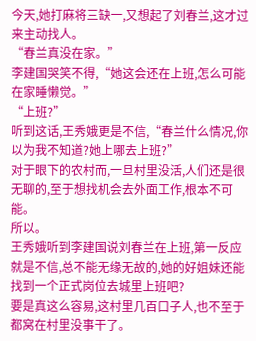今天,她打麻将三缺一,又想起了刘春兰,这才过来主动找人。
“春兰真没在家。”
李建国哭笑不得,“她这会还在上班,怎么可能在家睡懒觉。”
“上班?”
听到这话,王秀娥更是不信,“春兰什么情况,你以为我不知道?她上哪去上班?”
对于眼下的农村而,一旦村里没活,人们还是很无聊的,至于想找机会去外面工作,根本不可能。
所以。
王秀娥听到李建国说刘春兰在上班,第一反应就是不信,总不能无缘无故的,她的好姐妹还能找到一个正式岗位去城里上班吧?
要是真这么容易,这村里几百口子人,也不至于都窝在村里没事干了。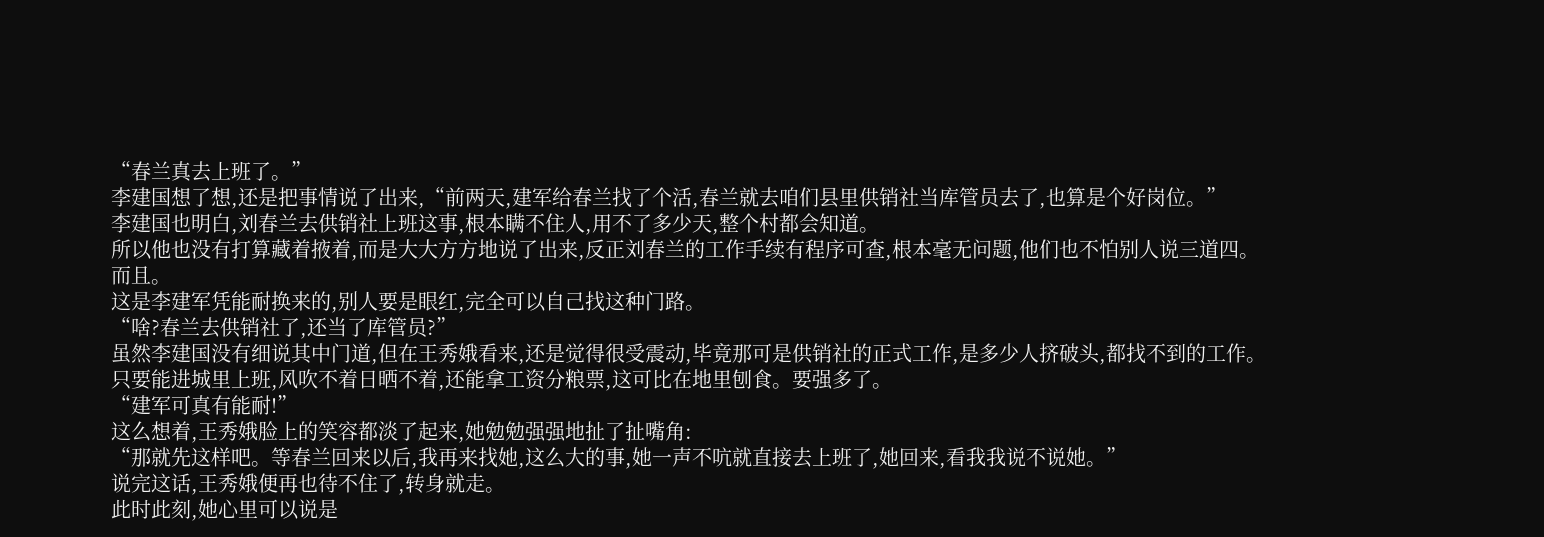“春兰真去上班了。”
李建国想了想,还是把事情说了出来,“前两天,建军给春兰找了个活,春兰就去咱们县里供销社当库管员去了,也算是个好岗位。”
李建国也明白,刘春兰去供销社上班这事,根本瞒不住人,用不了多少天,整个村都会知道。
所以他也没有打算藏着掖着,而是大大方方地说了出来,反正刘春兰的工作手续有程序可查,根本毫无问题,他们也不怕别人说三道四。
而且。
这是李建军凭能耐换来的,别人要是眼红,完全可以自己找这种门路。
“啥?春兰去供销社了,还当了库管员?”
虽然李建国没有细说其中门道,但在王秀娥看来,还是觉得很受震动,毕竟那可是供销社的正式工作,是多少人挤破头,都找不到的工作。
只要能进城里上班,风吹不着日晒不着,还能拿工资分粮票,这可比在地里刨食。要强多了。
“建军可真有能耐!”
这么想着,王秀娥脸上的笑容都淡了起来,她勉勉强强地扯了扯嘴角:
“那就先这样吧。等春兰回来以后,我再来找她,这么大的事,她一声不吭就直接去上班了,她回来,看我我说不说她。”
说完这话,王秀娥便再也待不住了,转身就走。
此时此刻,她心里可以说是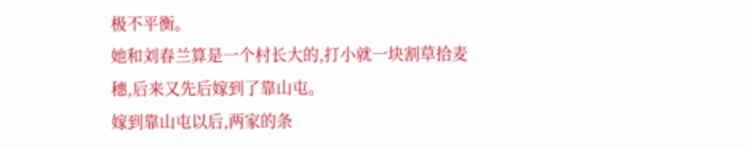极不平衡。
她和刘春兰算是一个村长大的,打小就一块割草拾麦穗,后来又先后嫁到了靠山屯。
嫁到靠山屯以后,两家的条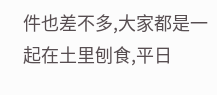件也差不多,大家都是一起在土里刨食,平日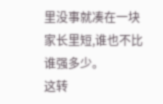里没事就凑在一块家长里短,谁也不比谁强多少。
这转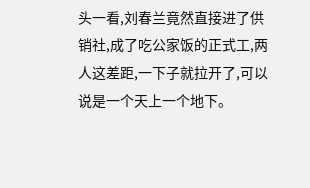头一看,刘春兰竟然直接进了供销社,成了吃公家饭的正式工,两人这差距,一下子就拉开了,可以说是一个天上一个地下。